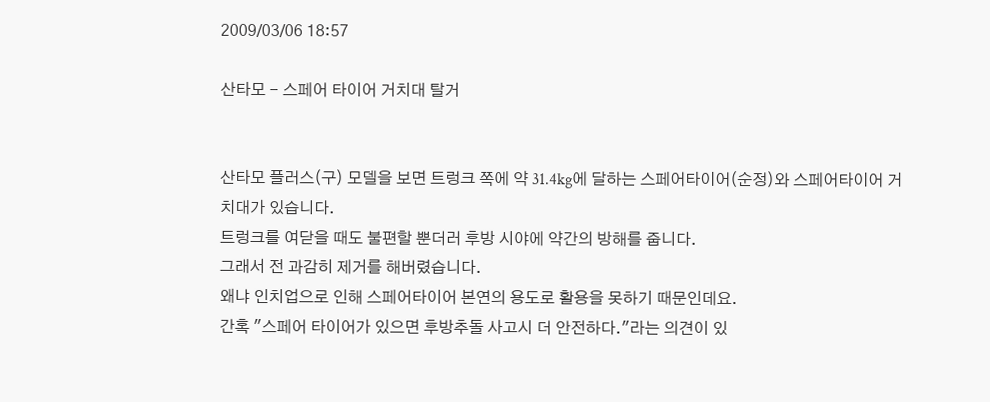2009/03/06 18:57

산타모 - 스페어 타이어 거치대 탈거


산타모 플러스(구) 모델을 보면 트렁크 쪽에 약 31.4kg에 달하는 스페어타이어(순정)와 스페어타이어 거치대가 있습니다.
트렁크를 여닫을 때도 불편할 뿐더러 후방 시야에 약간의 방해를 줍니다.
그래서 전 과감히 제거를 해버렸습니다.
왜냐 인치업으로 인해 스페어타이어 본연의 용도로 활용을 못하기 때문인데요.
간혹 "스페어 타이어가 있으면 후방추돌 사고시 더 안전하다."라는 의견이 있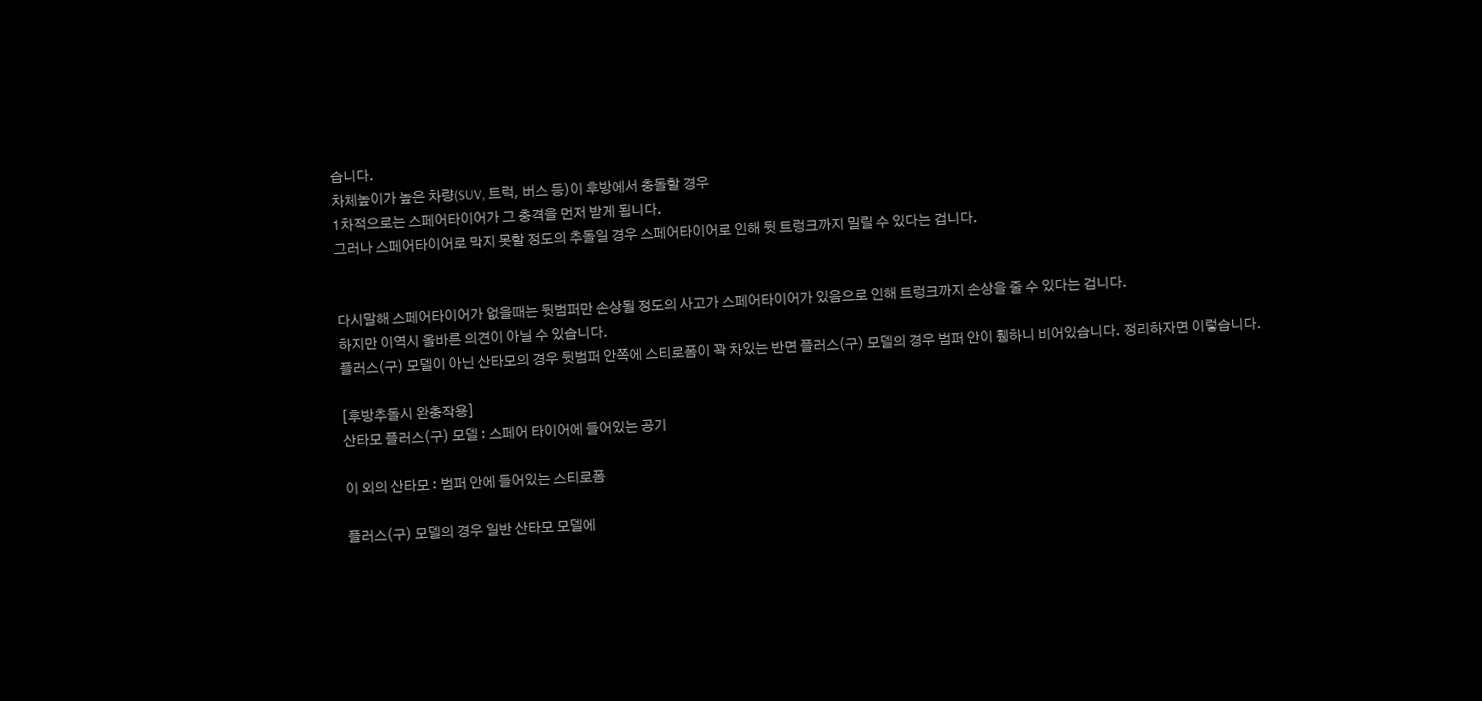습니다.
차체높이가 높은 차량(SUV, 트럭, 버스 등)이 후방에서 충돌할 경우
1차적으로는 스페어타이어가 그 충격을 먼저 받게 됩니다.
그러나 스페어타이어로 막지 못할 정도의 추돌일 경우 스페어타이어로 인해 뒷 트렁크까지 밀릴 수 있다는 겁니다.


다시말해 스페어타이어가 없을때는 뒷범퍼만 손상될 정도의 사고가 스페어타이어가 있음으로 인해 트렁크까지 손상을 줄 수 있다는 겁니다.
하지만 이역시 올바른 의견이 아닐 수 있습니다.
플러스(구) 모델이 아닌 산타모의 경우 뒷범퍼 안쪽에 스티로폼이 꽉 차있는 반면 플러스(구) 모델의 경우 범퍼 안이 휑하니 비어있습니다. 정리하자면 이렇습니다.

[후방추돌시 완충작용]
산타모 플러스(구) 모델 : 스페어 타이어에 들어있는 공기

이 외의 산타모 : 범퍼 안에 들어있는 스티로폼

플러스(구) 모델의 경우 일반 산타모 모델에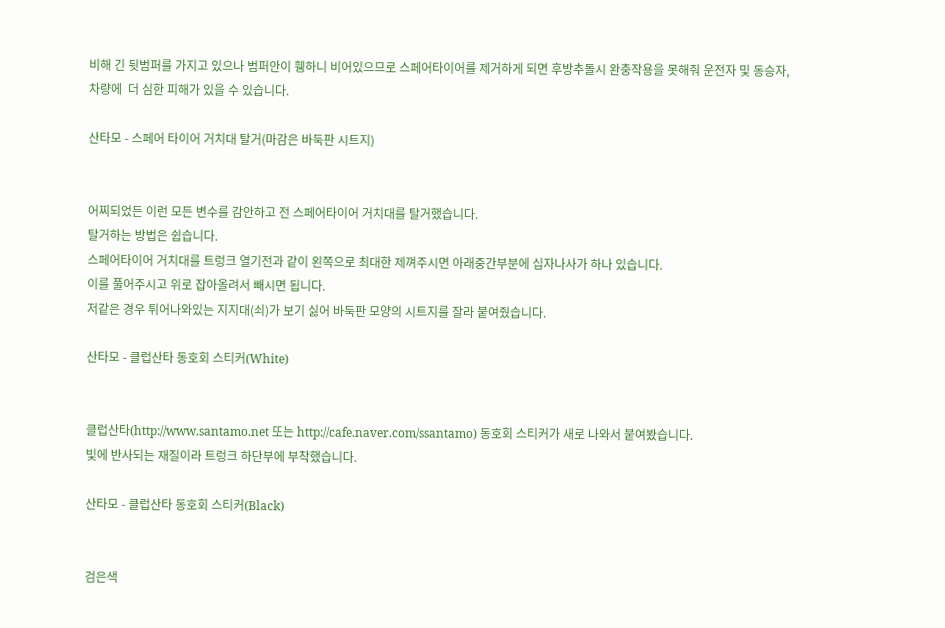비해 긴 뒷범퍼를 가지고 있으나 범퍼안이 휑하니 비어있으므로 스페어타이어를 제거하게 되면 후방추돌시 완충작용을 못해줘 운전자 및 동승자, 차량에  더 심한 피해가 있을 수 있습니다.

산타모 - 스페어 타이어 거치대 탈거(마감은 바둑판 시트지)


어찌되었든 이런 모든 변수를 감안하고 전 스페어타이어 거치대를 탈거했습니다.
탈거하는 방법은 쉽습니다.
스페어타이어 거치대를 트렁크 열기전과 같이 왼쪽으로 최대한 제껴주시면 아래중간부분에 십자나사가 하나 있습니다.
이를 풀어주시고 위로 잡아올려서 빼시면 됩니다.
저같은 경우 튀어나와있는 지지대(쇠)가 보기 싫어 바둑판 모양의 시트지를 잘라 붙여줬습니다.

산타모 - 클럽산타 동호회 스티커(White)


클럽산타(http://www.santamo.net 또는 http://cafe.naver.com/ssantamo) 동호회 스티커가 새로 나와서 붙여봤습니다.
빛에 반사되는 재질이라 트렁크 하단부에 부착했습니다.

산타모 - 클럽산타 동호회 스티커(Black)


검은색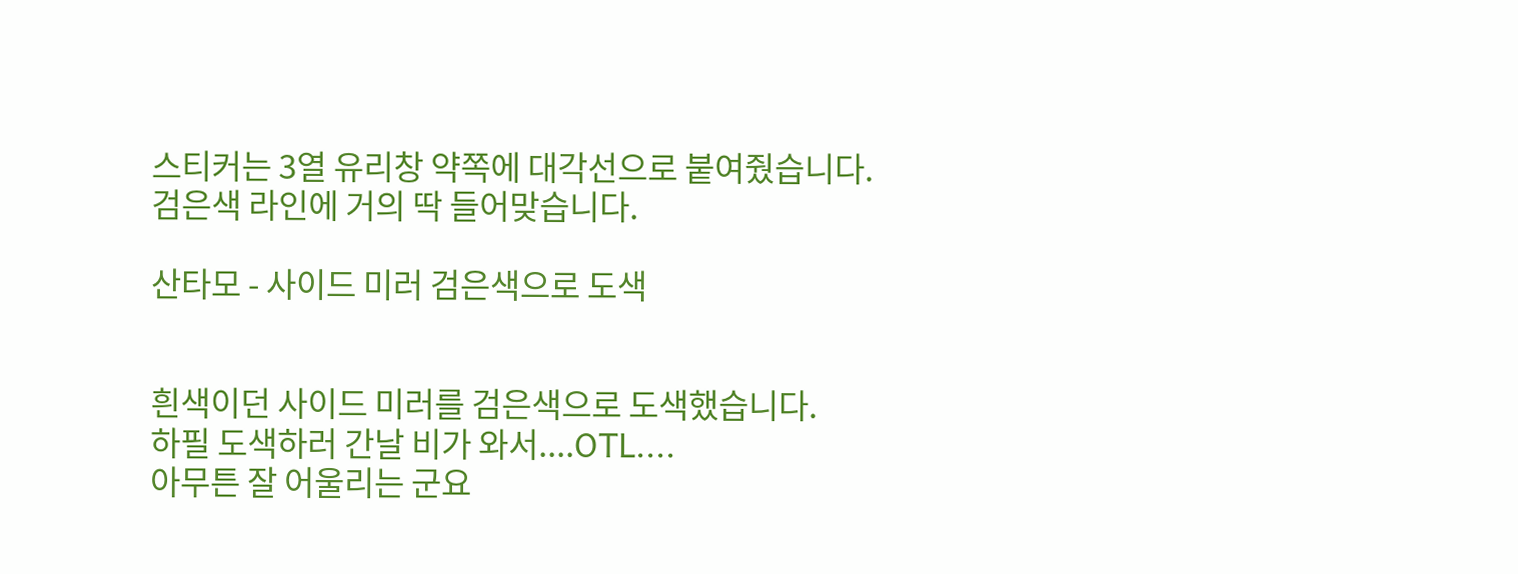스티커는 3열 유리창 약쪽에 대각선으로 붙여줬습니다.
검은색 라인에 거의 딱 들어맞습니다.

산타모 - 사이드 미러 검은색으로 도색


흰색이던 사이드 미러를 검은색으로 도색했습니다.
하필 도색하러 간날 비가 와서....OTL....
아무튼 잘 어울리는 군요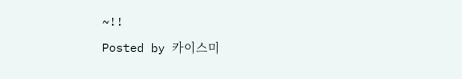~!!
Posted by 카이스미